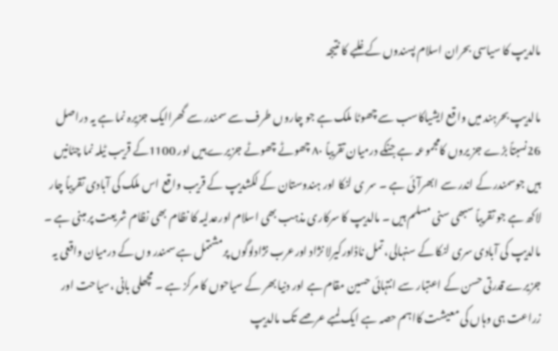مالدیپ کا سیاسی بحران اسلام پسندوں کے غلبے کا نتیجہ

مالدیپ بحرہند میں واقع ایشیاکاسب سے چھوٹا ملک ہے جو چاروں طرف سے سمندر سے گھراایک جزیرہ نما ہے یہ دراصل 26نسبتاً بڑے جز یروں کامجموعہ ہے جنکے درمیان تقریباً ۸۰ چھوٹے چھوٹے جزیرے ہیں اور 1100کے قریب ٹیلہ نما چٹانیں ہیں جوسمندر کے اندر سے ابھرآئی ہے ۔ سر ی لنکا اور ہندوستان کے لکشدیپ کے قریب واقع اس ملک کی آبادی تقریباً چار لاکھ ہے جو تقریباً سبھی سنی مسلم ہیں ۔ مالدیپ کا سرکاری مذہب بھی اسلام اورعدلیہ کا نظام بھی نظام شریعت پر مبنی ہے ۔ مالدیپ کی آبادی سری لنکا کے سنہالی، تمل ناڈاورکیرلا نژاد اورعرب نژادلوگوں پرمشتمل ہے سمندر وں کے درمیان واقعی یہ جزیرے قدرتی حسن کے اعتبار سے انتہائی حسین مقام ہے اور دنیا بھر کے سیاحوں کا مرکز ہے ۔ مچھلی بانی ،سیاحت اور زراعت ہی وہاں کی معیشت کااہم حصہ ہے ایک لمبے عرصے تک مالدیپ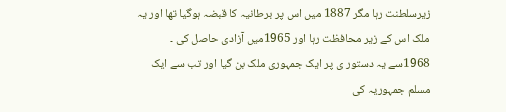زیرسلطنت رہا مگر 1887 میں اس پر برطانیہ کا قبضہ ہوگیا تھا اور یہ ملک اس کے زیر محافظت رہا اور 1965میں آزادی حاصل کی ۔ 1968سے یہ دستور ی پر ایک جمہوری ملک بن گیا اور تب سے ایک مسلم جمہوریہ کی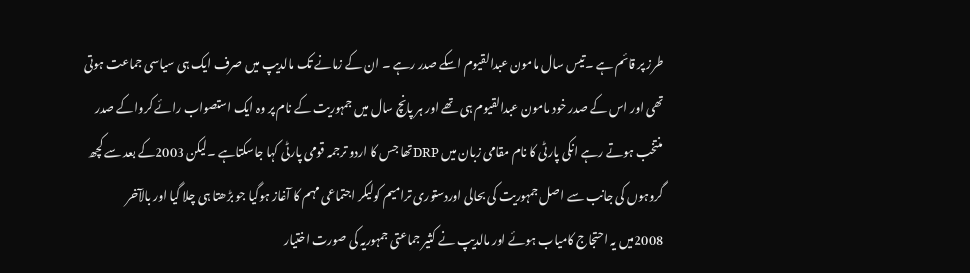طرز پر قائم ہے ۔تیس سال مامون عبدالقیوم اسکے صدر رہے ۔ ان کے زمانے تک مالدیپ میں صرف ایک ہی سیاسی جماعت ہوتی تھی اور اس کے صدر خود مامون عبدالقیوم ہی تھے اور ہر پانچ سال میں جمہوریت کے نام پر وہ ایک استصواب رائے کرواکے صدر منتخب ہوتے رہے انکی پارٹی کا نام مقامی زبان میں DRPتھا جس کا اردو ترجمہ قومی پارٹی کہا جاسکتاہے ۔لیکن 2003کے بعد سے کچھ گروہوں کی جانب سے اصل جمہوریت کی بحالی اوردستوری ترامیم کولیکر اجتماعی مہم کا آغاز ہوگیا جو بڑھتا ہی چلا گیا اور بالآخر 2008میں یہ احتجاج کامیاب ہوئے اور مالدیپ نے کثیر جماعتی جمہوریہ کی صورت اختیار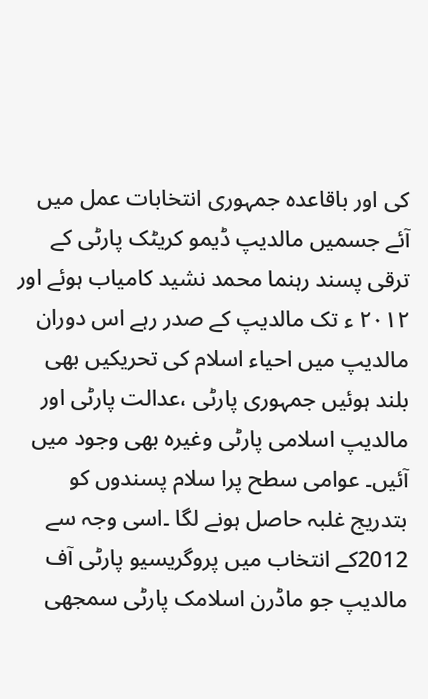کی اور باقاعدہ جمہوری انتخابات عمل میں آئے جسمیں مالدیپ ڈیمو کریٹک پارٹی کے ترقی پسند رہنما محمد نشید کامیاب ہوئے اور ۲۰۱۲ ء تک مالدیپ کے صدر رہے اس دوران مالدیپ میں احیاء اسلام کی تحریکیں بھی بلند ہوئیں جمہوری پارٹی ،عدالت پارٹی اور مالدیپ اسلامی پارٹی وغیرہ بھی وجود میں آئیں۔ عوامی سطح پرا سلام پسندوں کو بتدریج غلبہ حاصل ہونے لگا ۔اسی وجہ سے 2012کے انتخاب میں پروگریسیو پارٹی آف مالدیپ جو ماڈرن اسلامک پارٹی سمجھی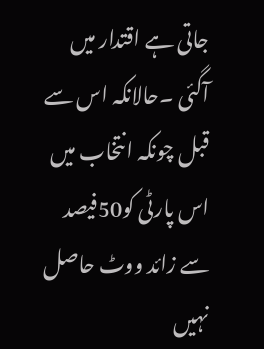جاتی ہے اقتدار میں آگئی ۔حالانکہ اس سے قبل چونکہ انتخاب میں اس پارٹی کو50فیصد سے زائد ووٹ حاصل نہیں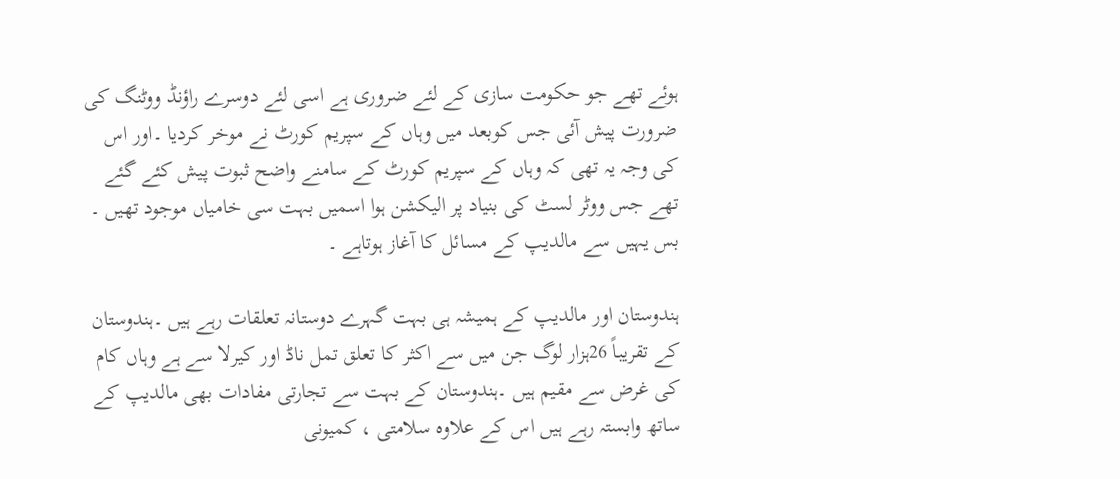ہوئے تھے جو حکومت سازی کے لئے ضروری ہے اسی لئے دوسرے راؤنڈ ووٹنگ کی ضرورت پیش آئی جس کوبعد میں وہاں کے سپریم کورٹ نے موخر کردیا ۔اور اس کی وجہ یہ تھی کہ وہاں کے سپریم کورٹ کے سامنے واضح ثبوت پیش کئے گئے تھے جس ووٹر لسٹ کی بنیاد پر الیکشن ہوا اسمیں بہت سی خامیاں موجود تھیں ۔ بس یہیں سے مالدیپ کے مسائل کا آغاز ہوتاہے ۔

ہندوستان اور مالدیپ کے ہمیشہ ہی بہت گہرے دوستانہ تعلقات رہے ہیں ۔ہندوستان کے تقریباً 26ہزار لوگ جن میں سے اکثر کا تعلق تمل ناڈ اور کیرلا سے ہے وہاں کام کی غرض سے مقیم ہیں ۔ہندوستان کے بہت سے تجارتی مفادات بھی مالدیپ کے ساتھ وابستہ رہے ہیں اس کے علاوہ سلامتی ، کمیونی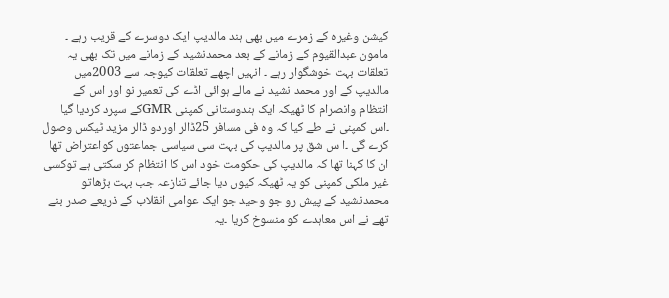کیشن وغیرہ کے زمرے میں بھی ہند مالدیپ ایک دوسرے کے قریب رہے ۔ مامون عبدالقیوم کے زمانے کے بعد محمدنشید کے زمانے میں تک بھی یہ تعلقات بہت خوشگوار رہے ۔ انہیں اچھے تعلقات کیوجہ سے 2003میں مالدیپ کے اور محمد نشید نے مالے ہوائی اڈے کی تعمیر نو اور اس کے انتظام وانصرام کا ٹھیکہ ایک ہندوستانی کمپنی GMRکے سپرد کردیا گیا ۔اس کمپنی نے طے کیا کہ وہ فی مسافر 25ڈالر اوردو ڈالر مزید ٹیکس وصول کرے گی ۔ا س شق پر مالدیپ کی بہت سی سیاسی جماعتوں کواعتراض تھا ان کا کہنا تھا کہ مالدیپ کی حکومت خود اس کا انتظام کر سکتی ہے توکسی غیر ملکی کمپنی کو یہ ٹھیکہ کیوں دیا جائے تنازعہ جب بہت بڑھاتو محمدنشید کے پیش رو جو وحید جو ایک عوامی انقلاب کے ذریعے صدر بنے تھے نے اس معاہدے کو منسوخ کریا ۔یہ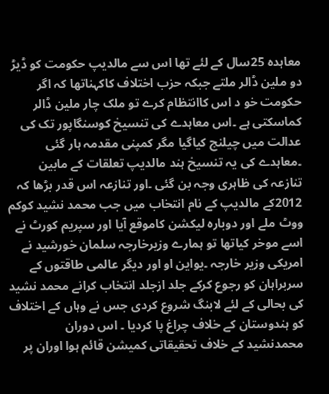معاہدہ 25سال کے لئے تھا اس سے مالدیپ حکومت کو ڈیڑ دو ملین ڈالر ملتے جبکہ حزب اختلاف کاکہناتھا کہ اگر حکومت خو د اس کاانتظام کرے تو ملک چار ملین ڈالر کماسکتی ہے ۔اس معاہدے کی تنسیخ کوسنگاپور تک کی عدالت میں چیلنج کیاگیا مگر کمپنی مقدمہ ہار گئی ۔معاہدے کی یہ تنسیخ ہند مالدیپ تعلقات کے مابین تنازعہ کی ظاہری وجہ بن گئی ۔اور تنازعہ اس قدر بڑھا کہ 2012کے مالدیپ کے نام انتخاب میں جب محمد نشید کوکم ووٹ ملے اور دوبارہ لیکشن کاموقع آیا اور سپریم کورٹ نے اسے موخر کیاتھا تو ہمارے وزیرخارجہ سلمان خورشید نے امریکی وزیر خارجہ ۔یواین او اور دیگر عالمی طاقتوں کے سربراہان کو رجوع کرکے جلد ازجلد انتخاب کرانے محمد نشید کی بحالی کے لئے لابنگ شروع کردی جس نے وہاں کے اختلاف کو ہندوستان کے خلاف چراغ پا کردیا ۔ اس دوران محمدنشید کے خلاف تحقیقاتی کمیشن قائم ہوا اوران پر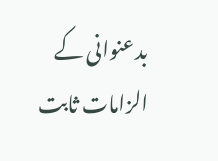بدعنوانی کے الزامات ثابت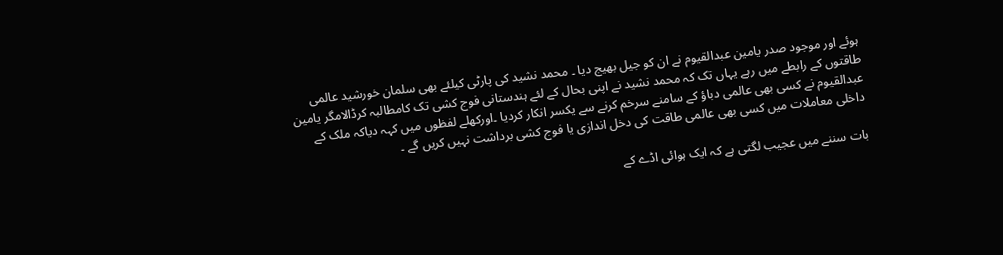ہوئے اور موجود صدر یامین عبدالقیوم نے ان کو جیل بھیج دیا ۔ محمد نشید کی پارٹی کیلئے بھی سلمان خورشید عالمی طاقتوں کے رابطے میں رہے یہاں تک کہ محمد نشید نے اپنی بحال کے لئے ہندستانی فوج کشی تک کامطالبہ کرڈالامگر یامین عبدالقیوم نے کسی بھی عالمی دباؤ کے سامنے سرخم کرنے سے یکسر انکار کردیا ۔اورکھلے لفظوں میں کہہ دیاکہ ملک کے داخلی معاملات میں کسی بھی عالمی طاقت کی دخل اندازی یا فوج کشی برداشت نہیں کریں گے ۔

بات سننے میں عجیب لگتی ہے کہ ایک ہوائی اڈے کے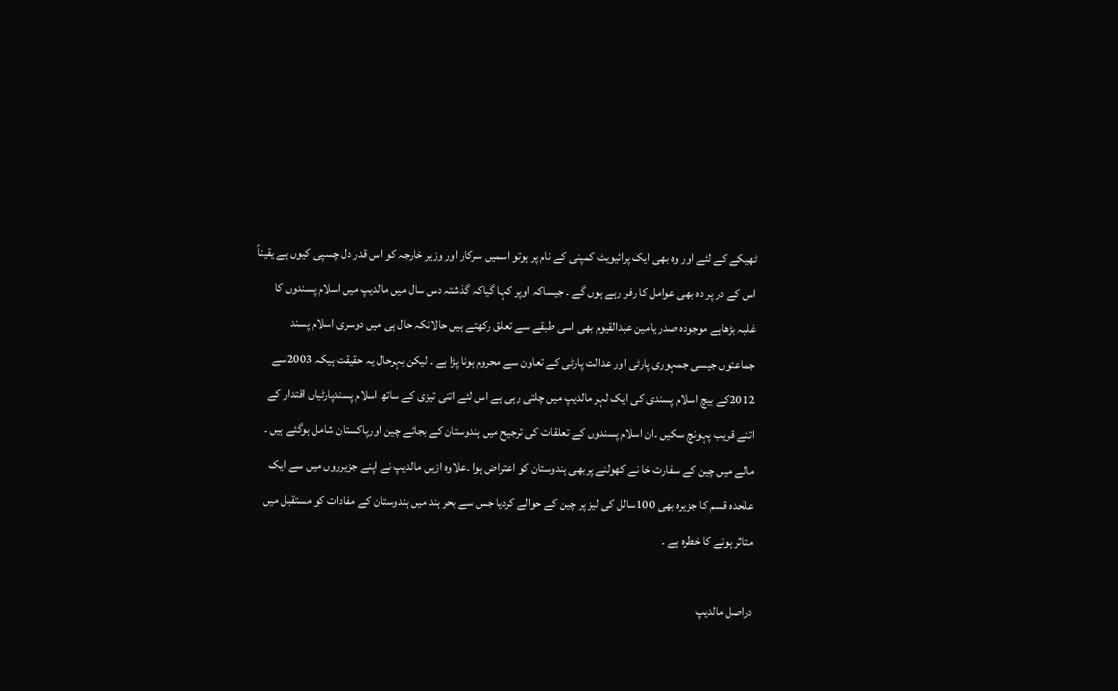ٹھیکے کے لئے اور وہ بھی ایک پرائیویٹ کمپنی کے نام پر ہوتو اسمیں سرکار اور وزیر خارجہ کو اس قدر دل چسپی کیوں ہے یقیناً اس کے در پر دہ بھی عوامل کا رفر رہے ہوں گے ۔ جیساکہ اوپر کہا گیاکہ گذشتہ دس سال میں مالدیپ میں اسلام پسندوں کا غلبہ بڑھاہے موجودہ صدر یامین عبدالقیوم بھی اسی طبقے سے تعلق رکھتے ہیں حالانکہ حال ہی میں دوسری اسلام پسند جماعتوں جیسی جمہوری پارٹی اور عدالت پارٹی کے تعاون سے محروم ہونا پڑا ہے ۔ لیکن بہرحال یہ حقیقت ہیکہ 2003سے 2012کے بیچ اسلام پسندی کی ایک لہر مالدیپ میں چلتی رہی ہے اس لئے اتنی تیزی کے ساتھ اسلام پسندپارٹیاں اقتدار کے اتنے قریب پہونچ سکیں ۔ان اسلام پسندوں کے تعلقات کی ترجیح میں ہندوستان کے بجائے چین اورپاکستان شامل ہوگئے ہیں ۔ مالے میں چین کے سفارت خا نے کھولنے پربھی ہندوستان کو اعتراض ہوا ۔علاوہ ازیں مالدیپ نے اپنے جزیرروں میں سے ایک علٰحدہ قسم کا جزیرہ بھی 100سالل کی لیز پر چین کے حوالے کردیا جس سے بحر ہند میں ہندوستان کے مفادات کو مستقبل میں متاثر ہونے کا خطرہ ہے ۔

دراصل مالدیپ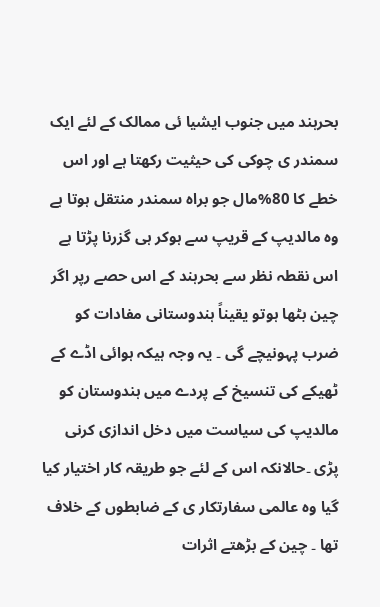بحرہند میں جنوب ایشیا ئی ممالک کے لئے ایک سمندر ی چوکی کی حیثیت رکھتا ہے اور اس خطے کا 80%مال جو براہ سمندر منتقل ہوتا ہے وہ مالدیپ کے قریپ سے ہوکر ہی گزرنا پڑتا ہے اس نقطہ نظر سے بحرہند کے اس حصے رپر اگر چین بٹھا ہوتو یقیناً ہندوستانی مفادات کو ضرب پہونیچے گی ۔ یہ وجہ ہیکہ ہوائی اڈے کے ٹھیکے کی تنسیخ کے پردے میں ہندوستان کو مالدیپ کی سیاست میں دخل اندازی کرنی پڑی ۔حالانکہ اس کے لئے جو طریقہ کار اختیار کیا گیا وہ عالمی سفارتکار ی کے ضابطوں کے خلاف تھا ۔ چین کے بڑھتے اثرات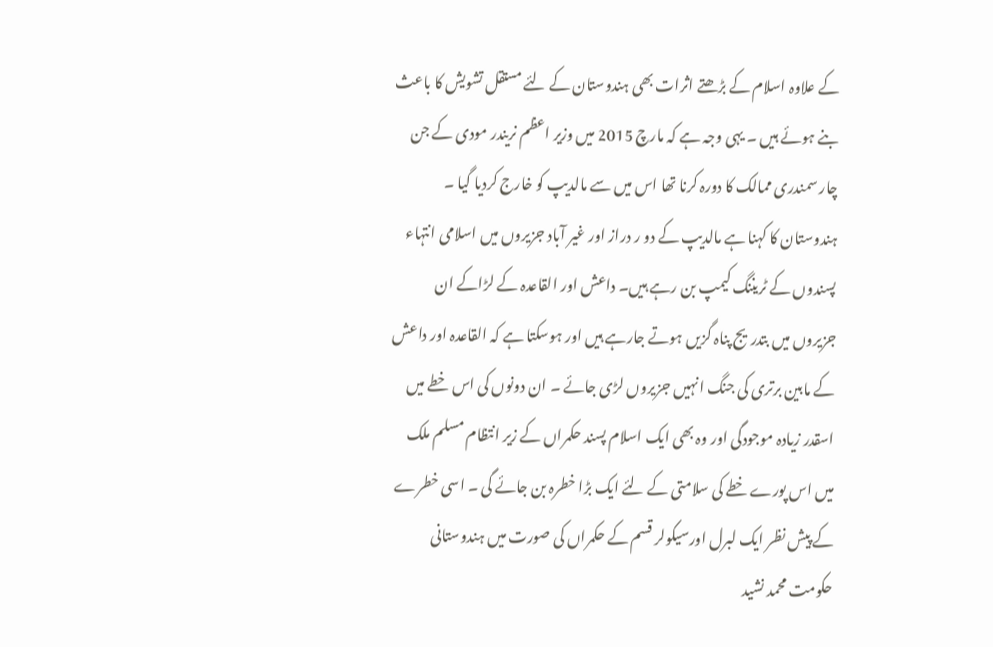کے علاوہ اسلام کے بڑھتے اثرات بھی ہندوستان کے لئے مستقل تشویش کا باعث بنے ہوئے ہیں ۔ یہی وجہ ہے کہ مارچ 2015 میں وزیر اعظم نریندر مودی کے جن چار سمندری ممالک کا دورہ کرنا تھا اس میں سے مالدیپ کو خارج کردیا گیا ۔ ہندوستان کا کہنا ہے مالدیپ کے دو ر دراز اور غیر آباد جزیروں میں اسلامی انتہاء پسندوں کے ٹریننگ کیمپ بن رہے ہیں۔ داعش اور القاعدہ کے لڑاکے ان جزیروں میں بتدریج پناہ گزیں ہوتے جارہے ہیں اور ہوسکتا ہے کہ القاعدہ اور داعش کے مابین برتری کی جنگ انہیں جزیروں لڑی جائے ۔ ان دونوں کی اس خطے میں اسقدر زیادہ موجودگی اور وہ بھی ایک اسلام پسند حکمراں کے زیر انتظام مسلم ملک میں اس پورے خطے کی سلامتی کے لئے ایک بڑا خطرہ بن جائے گی ۔ اسی خطرے کے پیش نظر ایک لبرل اورسیکولر قسم کے حکمراں کی صورت میں ہندوستانی حکومت محمد نشید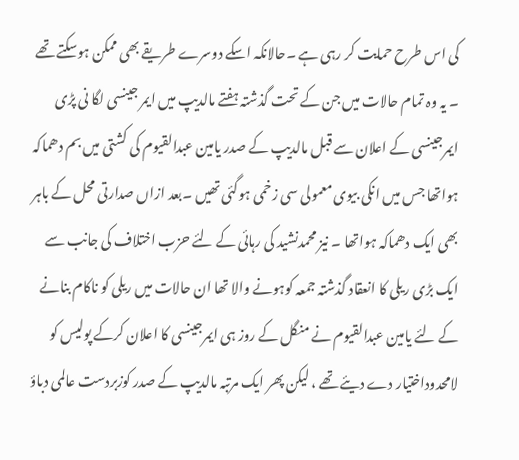کی اس طرح حمایت کر رہی ہے ۔حالانکہ اسکے دوسرے طریقے بھی ممکن ہوسکتے تھے ۔ یہ وہ تمام حالات میں جن کے تحت گذشتہ ہفتے مالدیپ میں ایمر جینسی لگا نی پڑی ایمرجینسی کے اعلان سے قبل مالدیپ کے صدر یامین عبدالقیوم کی کشتی میں بم دھماکہ ہواتھا جس میں انکی بیوی معمولی سی زخمی ہوگئی تھیں ۔بعد ازاں صدارتی محل کے باہر بھی ایک دھماکہ ہواتھا ۔ نیز محمدنشید کی رہائی کے لئے حزب اختلاف کی جانب سے ایک بڑی ریلی کا انعقاد گذشتہ جمعہ کوہونے والا تھا ان حالات میں ریلی کو ناکام بنانے کے لئے یامین عبدالقیوم نے منگل کے روز ہی ایمرجینسی کا اعلان کرکے پولیس کو لامحدوداختیار دے دیئے تھے ، لیکن پھر ایک مرتبہ مالدیپ کے صدر کوزبردست عالمی دباؤ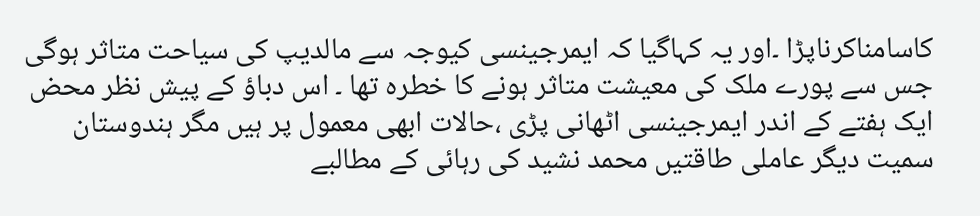کاسامناکرناپڑا ۔اور یہ کہاگیا کہ ایمرجینسی کیوجہ سے مالدیپ کی سیاحت متاثر ہوگی جس سے پورے ملک کی معیشت متاثر ہونے کا خطرہ تھا ۔ اس دباؤ کے پیش نظر محض ایک ہفتے کے اندر ایمرجینسی اٹھانی پڑی ،حالات ابھی معمول پر ہیں مگر ہندوستان سمیت دیگر عاملی طاقتیں محمد نشید کی رہائی کے مطالبے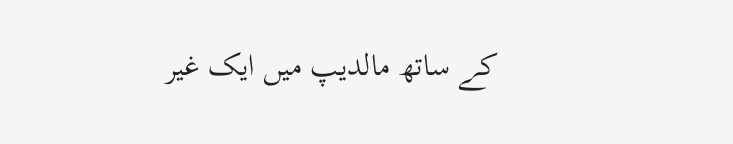کے ساتھ مالدیپ میں ایک غیر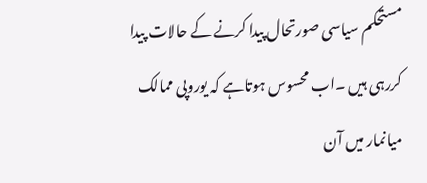مستحکم سیاسی صورتحال پیدا کرنے کے حالات پیدا کررہی ہیں ۔اب محسوس ہوتاہے کہ یوروپی ممالک میانمار میں آن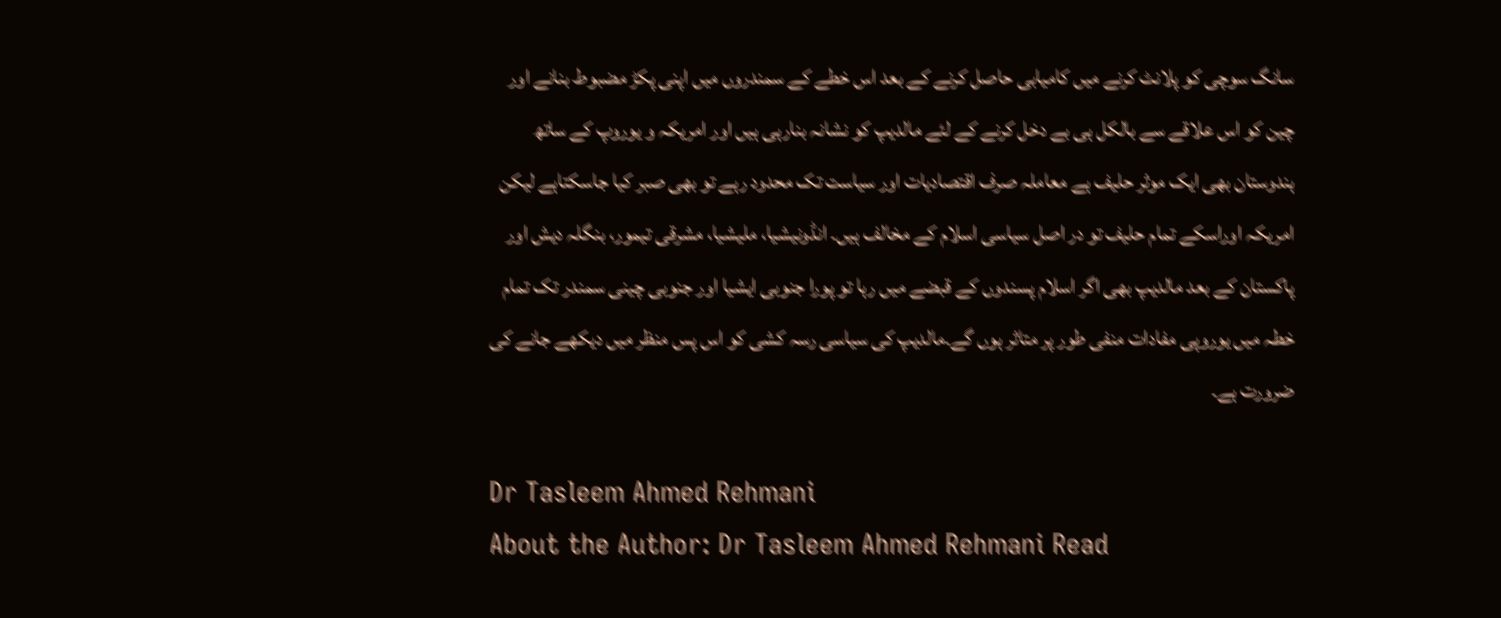سانگ سوچی کو پلانٹ کرنے میں کامیابی حاصل کرنے کے بعد اس خطے کے سمندروں میں اپنی پکڑ مضبوط بنانے اور چین کو اس علاقے سے بالکل ہی بے دخل کرنے کے لئے مالدیپ کو نشانہ بنارہی ہیں اور امریکہ و یوروپ کے ساتھ ہندوستان بھی ایک موثر حلیف ہے معاملہ صرف اقتصادیات اور سیاست تک محدود رہے تو بھی صبر کیا جاسکتاہے لیکن امریکہ اوراسکے تمام حلیف تو در اصل سیاسی اسلام کے مخالف ہیں۔ انڈونیشیا، ملیشیا، مشرقی تیمور، بنگلہ دیش اور پاکستان کے بعد مالدیپ بھی اگر اسلام پسندوں کے قبضے میں رہا تو پورا جنوبی ایشیا اور جنوبی چینی سمندر تک تمام خطہ میں یوروپی مفادات منفی طور پر متاثر ہوں گے۔مالدیپ کی سیاسی رسہ کشی کو اس پس منظر میں دیکھے جانے کی ضرورت ہے۔

Dr Tasleem Ahmed Rehmani
About the Author: Dr Tasleem Ahmed Rehmani Read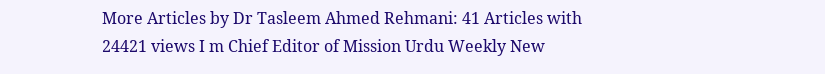More Articles by Dr Tasleem Ahmed Rehmani: 41 Articles with 24421 views I m Chief Editor of Mission Urdu Weekly New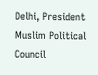Delhi, President Muslim Political Council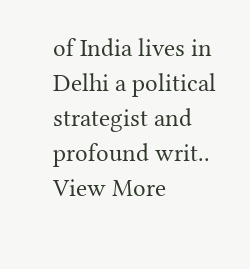of India lives in Delhi a political strategist and profound writ.. View More